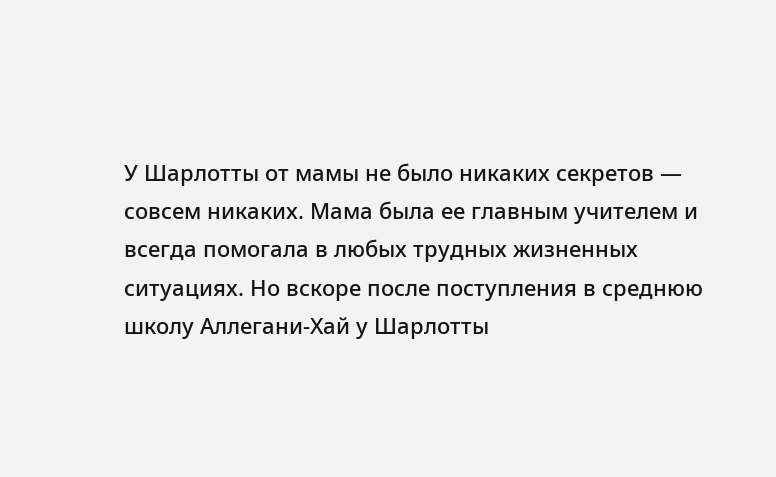У Шарлотты от мамы не было никаких секретов — совсем никаких. Мама была ее главным учителем и всегда помогала в любых трудных жизненных ситуациях. Но вскоре после поступления в среднюю школу Аллегани-Хай у Шарлотты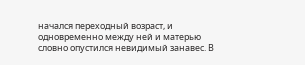начался переходный возраст, и одновременно между ней и матерью словно опустился невидимый занавес. В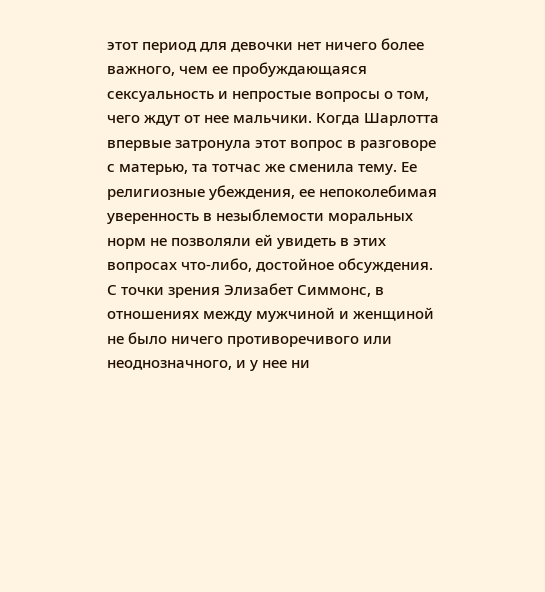этот период для девочки нет ничего более важного, чем ее пробуждающаяся сексуальность и непростые вопросы о том, чего ждут от нее мальчики. Когда Шарлотта впервые затронула этот вопрос в разговоре с матерью, та тотчас же сменила тему. Ее религиозные убеждения, ее непоколебимая уверенность в незыблемости моральных норм не позволяли ей увидеть в этих вопросах что-либо, достойное обсуждения. С точки зрения Элизабет Симмонс, в отношениях между мужчиной и женщиной не было ничего противоречивого или неоднозначного, и у нее ни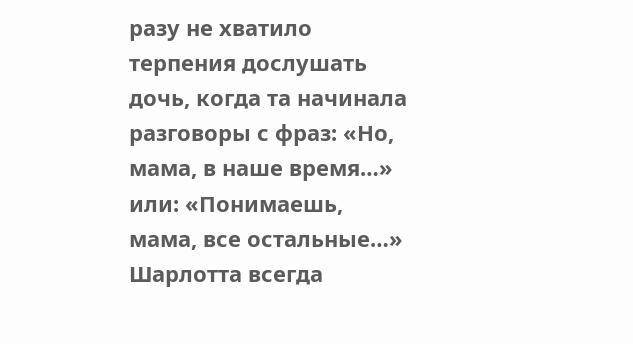разу не хватило терпения дослушать дочь, когда та начинала разговоры с фраз: «Но, мама, в наше время…» или: «Понимаешь, мама, все остальные…» Шарлотта всегда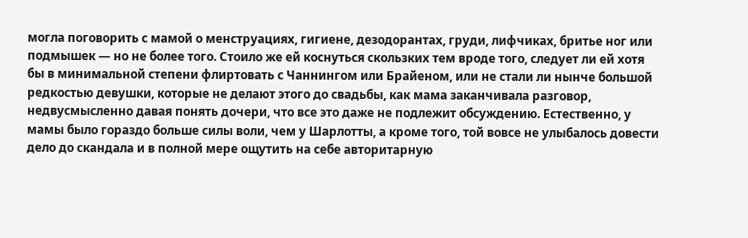могла поговорить с мамой о менструациях, гигиене, дезодорантах, груди, лифчиках, бритье ног или подмышек — но не более того. Стоило же ей коснуться скользких тем вроде того, следует ли ей хотя бы в минимальной степени флиртовать с Чаннингом или Брайеном, или не стали ли нынче большой редкостью девушки, которые не делают этого до свадьбы, как мама заканчивала разговор, недвусмысленно давая понять дочери, что все это даже не подлежит обсуждению. Естественно, у мамы было гораздо больше силы воли, чем у Шарлотты, а кроме того, той вовсе не улыбалось довести дело до скандала и в полной мере ощутить на себе авторитарную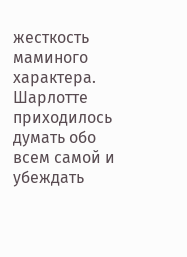жесткость маминого характера. Шарлотте приходилось думать обо всем самой и убеждать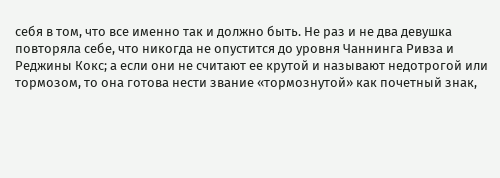себя в том, что все именно так и должно быть. Не раз и не два девушка повторяла себе, что никогда не опустится до уровня Чаннинга Ривза и Реджины Кокс; а если они не считают ее крутой и называют недотрогой или тормозом, то она готова нести звание «тормознутой» как почетный знак,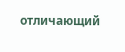отличающий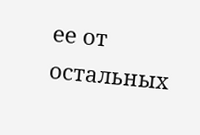ее от остальных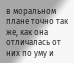в моральном плане точно так же, как она отличалась от них по уму и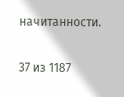начитанности.


37 из 1187